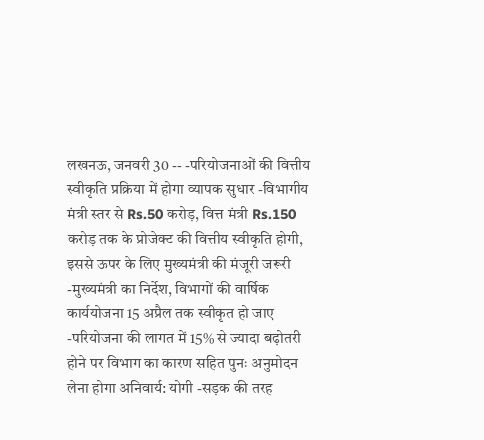लखनऊ, जनवरी 30 -- -परियोजनाओं की वित्तीय स्वीकृति प्रक्रिया में होगा व्यापक सुधार -विभागीय मंत्री स्तर से Rs.50 करोड़, वित्त मंत्री Rs.150 करोड़ तक के प्रोजेक्ट की वित्तीय स्वीकृति होगी, इससे ऊपर के लिए मुख्यमंत्री की मंजूरी जरूरी -मुख्यमंत्री का निर्देश, विभागों की वार्षिक कार्ययोजना 15 अप्रैल तक स्वीकृत हो जाए -परियोजना की लागत में 15% से ज्यादा बढ़ोतरी होने पर विभाग का कारण सहित पुनः अनुमोदन लेना होगा अनिवार्य: योगी -सड़क की तरह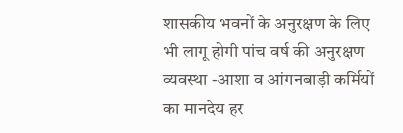शासकीय भवनों के अनुरक्षण के लिए भी लागू होगी पांच वर्ष की अनुरक्षण व्यवस्था -आशा व आंगनबाड़ी कर्मियों का मानदेय हर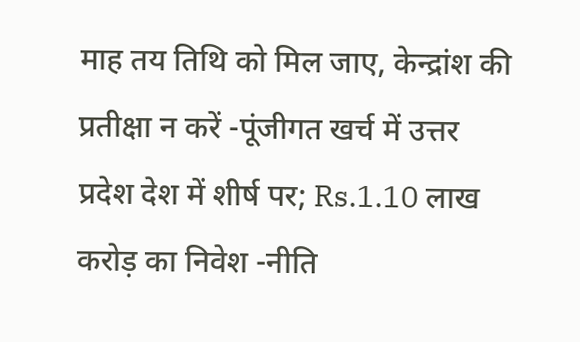माह तय तिथि को मिल जाए, केन्द्रांश की प्रतीक्षा न करें -पूंजीगत खर्च में उत्तर प्रदेश देश में शीर्ष पर; Rs.1.10 लाख करोड़ का निवेश -नीति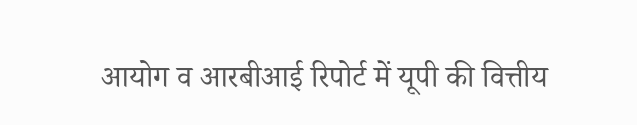आयोग व आरबीआई रिपोर्ट में यूपी की वित्तीय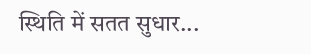स्थिति में सतत सुधार...